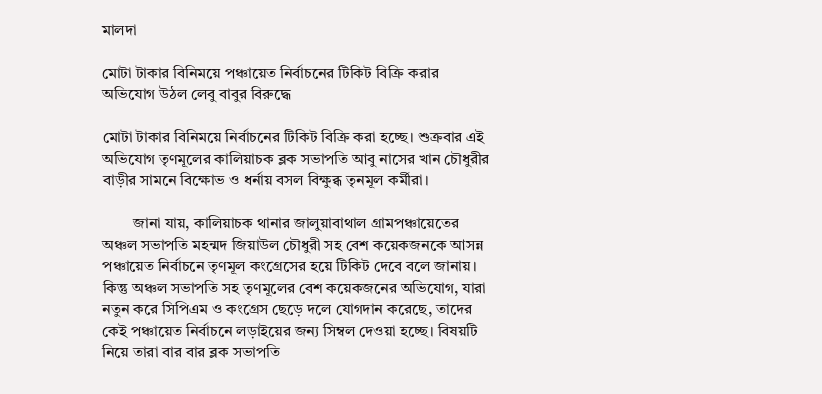মালদা

মোটা টাকার বিনিময়ে পঞ্চায়েত নির্বাচনের টিকিট বিক্রি করার অভিযোগ উঠল লেবু বাবুর বিরুদ্ধে

মোটা টাকার বিনিময়ে নির্বাচনের টিকিট বিক্রি করা হচ্ছে। শুক্রবার এই অভিযোগ তৃণমূলের কালিয়াচক ব্লক সভাপতি আবু নাসের খান চৌধুরীর বাড়ীর সামনে বিক্ষোভ ও ধর্নায় বসল বিক্ষুব্ধ তৃনমূল কর্মীরা।

        জানা যায়, কালিয়াচক থানার জালুয়াবাথাল গ্রামপঞ্চায়েতের অঞ্চল সভাপতি মহন্মদ জিয়াউল চৌধুরী সহ বেশ কয়েকজনকে আসন্ন পঞ্চায়েত নির্বাচনে তৃণমূল কংগ্রেসের হয়ে টিকিট দেবে বলে জানায়। কিন্তু অঞ্চল সভাপতি সহ তৃণমূলের বেশ কয়েকজনের অভিযোগ, যারা নতুন করে সিপিএম ও কংগ্রেস ছেড়ে দলে যোগদান করেছে, তাদের কেই পঞ্চায়েত নির্বাচনে লড়াইয়ের জন্য সিম্বল দেওয়া হচ্ছে। বিষয়টি নিয়ে তারা বার বার ব্লক সভাপতি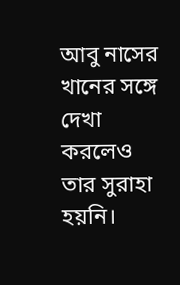আবু নাসের খানের সঙ্গে দেখা করলেও তার সুরাহা হয়নি।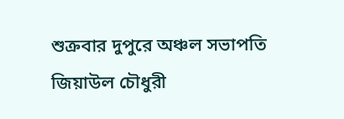শুক্রবার দুপুরে অঞ্চল সভাপতি জিয়াউল চৌধুরী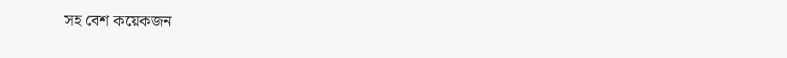সহ বেশ কয়েকজন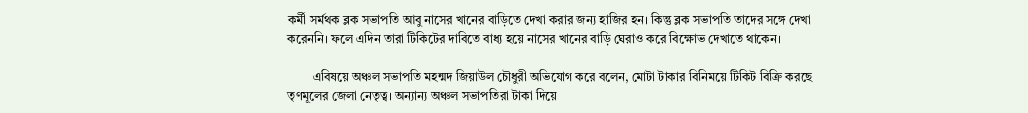কর্মী সর্মথক ব্লক সভাপতি আবু নাসের খানের বাড়িতে দেখা করার জন্য হাজির হন। কিন্তু ব্লক সভাপতি তাদের সঙ্গে দেখা করেননি। ফলে এদিন তারা টিকিটের দাবিতে বাধ্য হয়ে নাসের খানের বাড়ি ঘেরাও করে বিক্ষোভ দেখাতে থাকেন।

        এবিষয়ে অঞ্চল সভাপতি মহন্মদ জিয়াউল চৌধুরী অভিযোগ করে বলেন, মোটা টাকার বিনিময়ে টিকিট বিক্রি করছে তৃণমূলের জেলা নেতৃত্ব। অন্যান্য অঞ্চল সভাপতিরা টাকা দিয়ে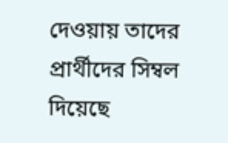দেওয়ায় তাদের প্রার্থীদের সিম্বল দিয়েছে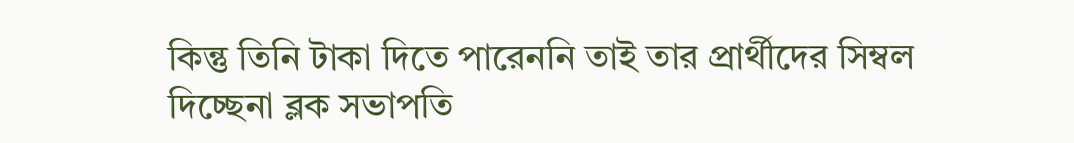কিন্তু তিনি টাকা দিতে পারেননি তাই তার প্রার্থীদের সিম্বল দিচ্ছেনা ব্লক সভাপতি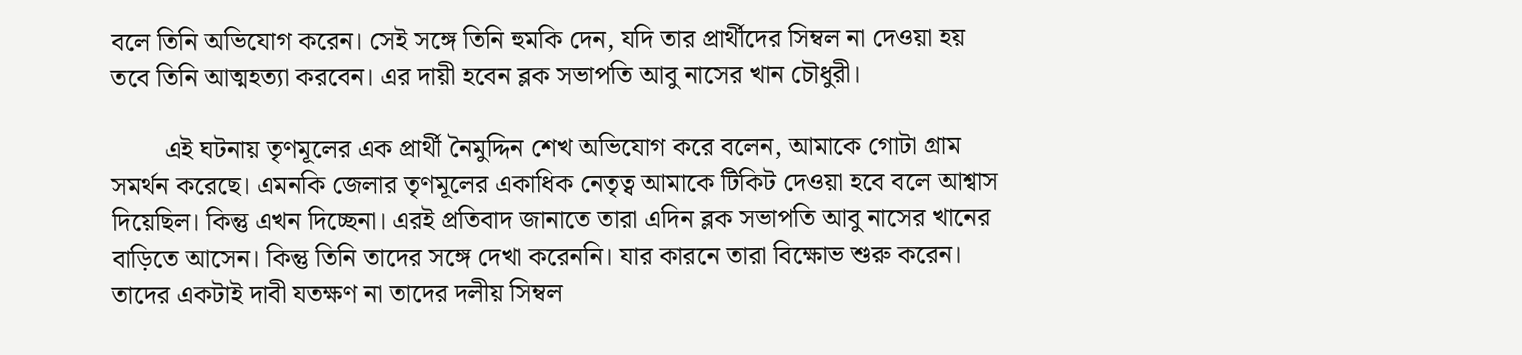বলে তিনি অভিযোগ করেন। সেই সঙ্গে তিনি হুমকি দেন, যদি তার প্রার্থীদের সিম্বল না দেওয়া হয় তবে তিনি আত্মহত্যা করবেন। এর দায়ী হবেন ব্লক সভাপতি আবু নাসের খান চৌধুরী।

        এই ঘটনায় তৃণমূলের এক প্রার্থী নৈমুদ্দিন শেখ অভিযোগ করে বলেন, আমাকে গোটা গ্রাম সমর্থন করেছে। এমনকি জেলার তৃণমূলের একাধিক নেতৃত্ব আমাকে টিকিট দেওয়া হবে বলে আশ্বাস দিয়েছিল। কিন্তু এখন দিচ্ছেনা। এরই প্রতিবাদ জানাতে তারা এদিন ব্লক সভাপতি আবু নাসের খানের বাড়িতে আসেন। কিন্তু তিনি তাদের সঙ্গে দেখা করেননি। যার কারনে তারা বিক্ষোভ শুরু করেন। তাদের একটাই দাবী যতক্ষণ না তাদের দলীয় সিম্বল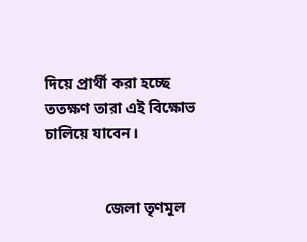দিয়ে প্রার্থী করা হচ্ছে ততক্ষণ তারা এই বিক্ষোভ চালিয়ে যাবেন।


               জেলা তৃণমূল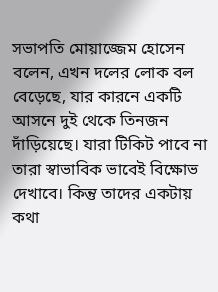সভাপতি মোয়াজ্জেম হোসেন বলেন, এখন দলের লোক বল বেড়েছে, যার কারনে একটি আসনে দুই থেকে তিনজন দাঁড়িয়েছে। যারা টিকিট পাবে না তারা স্বাভাবিক ভাবেই বিক্ষোভ দেখাবে। কিন্তু তাদের একটায় কথা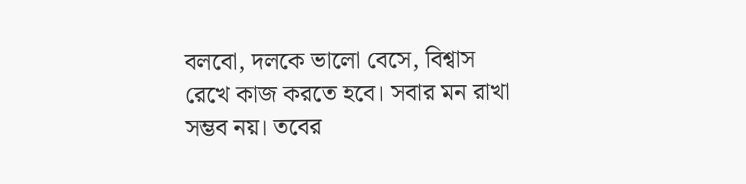বলবো, দলকে ভালো বেসে, বিশ্বাস রেখে কাজ করতে হবে। সবার মন রাখা সম্ভব নয়। তবের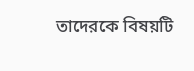তাদেরকে বিষয়টি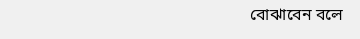বোঝাবেন বলে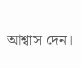আশ্বাস দেন।